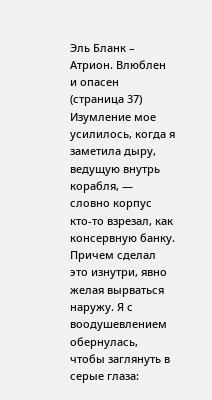Эль Бланк – Атрион. Влюблен и опасен (страница 37)
Изумление мое усилилось, когда я заметила дыру, ведущую внутрь корабля, — словно корпус кто-то взрезал, как консервную банку. Причем сделал это изнутри, явно желая вырваться наружу. Я с воодушевлением обернулась, чтобы заглянуть в серые глаза: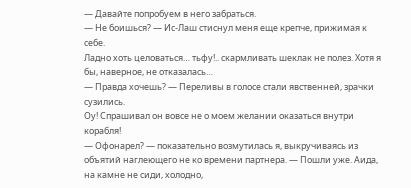— Давайте попробуем в него забраться.
— Не боишься? — Ис-Лаш стиснул меня еще крепче, прижимая к себе.
Ладно хоть целоваться… тьфу!.. скармливать шеклак не полез. Хотя я бы, наверное, не отказалась…
— Правда хочешь? — Переливы в голосе стали явственней, зрачки сузились.
Оу! Спрашивал он вовсе не о моем желании оказаться внутри корабля!
— Офонарел? — показательно возмутилась я, выкручиваясь из объятий наглеющего не ко времени партнера. — Пошли уже. Аида, на камне не сиди, холодно,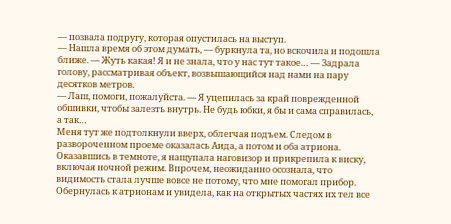— позвала подругу, которая опустилась на выступ.
— Нашла время об этом думать, — буркнула та, но вскочила и подошла ближе. — Жуть какая! Я и не знала, что у нас тут такое… — Задрала голову, рассматривая объект, возвышающийся над нами на пару десятков метров.
— Лаш, помоги, пожалуйста. — Я уцепилась за край поврежденной обшивки, чтобы залезть внутрь. Не будь юбки, я бы и сама справилась, а так…
Меня тут же подтолкнули вверх, облегчая подъем. Следом в развороченном проеме оказалась Аида, а потом и оба атриона.
Оказавшись в темноте, я нащупала наговизор и прикрепила к виску, включая ночной режим. Впрочем, неожиданно осознала, что видимость стала лучше вовсе не потому, что мне помогал прибор. Обернулась к атрионам и увидела, как на открытых частях их тел все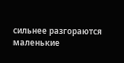сильнее разгораются маленькие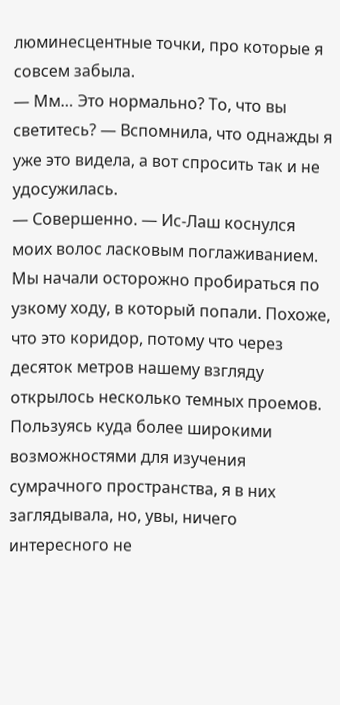люминесцентные точки, про которые я совсем забыла.
— Мм… Это нормально? То, что вы светитесь? — Вспомнила, что однажды я уже это видела, а вот спросить так и не удосужилась.
— Совершенно. — Ис-Лаш коснулся моих волос ласковым поглаживанием.
Мы начали осторожно пробираться по узкому ходу, в который попали. Похоже, что это коридор, потому что через десяток метров нашему взгляду открылось несколько темных проемов. Пользуясь куда более широкими возможностями для изучения сумрачного пространства, я в них заглядывала, но, увы, ничего интересного не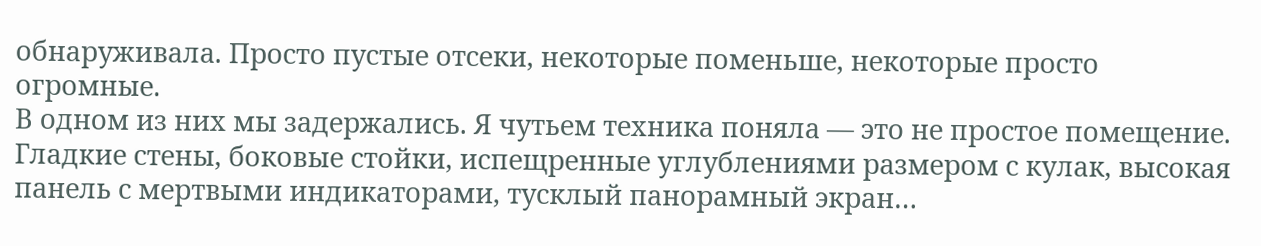обнаруживала. Просто пустые отсеки, некоторые поменьше, некоторые просто огромные.
В одном из них мы задержались. Я чутьем техника поняла — это не простое помещение. Гладкие стены, боковые стойки, испещренные углублениями размером с кулак, высокая панель с мертвыми индикаторами, тусклый панорамный экран…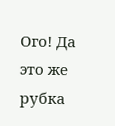Ого! Да это же рубка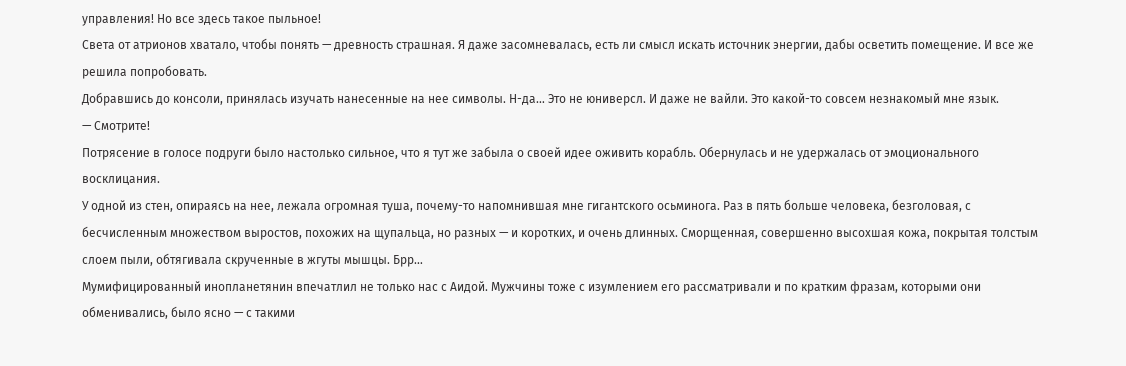управления! Но все здесь такое пыльное!
Света от атрионов хватало, чтобы понять — древность страшная. Я даже засомневалась, есть ли смысл искать источник энергии, дабы осветить помещение. И все же решила попробовать.
Добравшись до консоли, принялась изучать нанесенные на нее символы. Н-да… Это не юниверсл. И даже не вайли. Это какой-то совсем незнакомый мне язык.
— Смотрите!
Потрясение в голосе подруги было настолько сильное, что я тут же забыла о своей идее оживить корабль. Обернулась и не удержалась от эмоционального восклицания.
У одной из стен, опираясь на нее, лежала огромная туша, почему-то напомнившая мне гигантского осьминога. Раз в пять больше человека, безголовая, с бесчисленным множеством выростов, похожих на щупальца, но разных — и коротких, и очень длинных. Сморщенная, совершенно высохшая кожа, покрытая толстым слоем пыли, обтягивала скрученные в жгуты мышцы. Брр…
Мумифицированный инопланетянин впечатлил не только нас с Аидой. Мужчины тоже с изумлением его рассматривали и по кратким фразам, которыми они обменивались, было ясно — с такими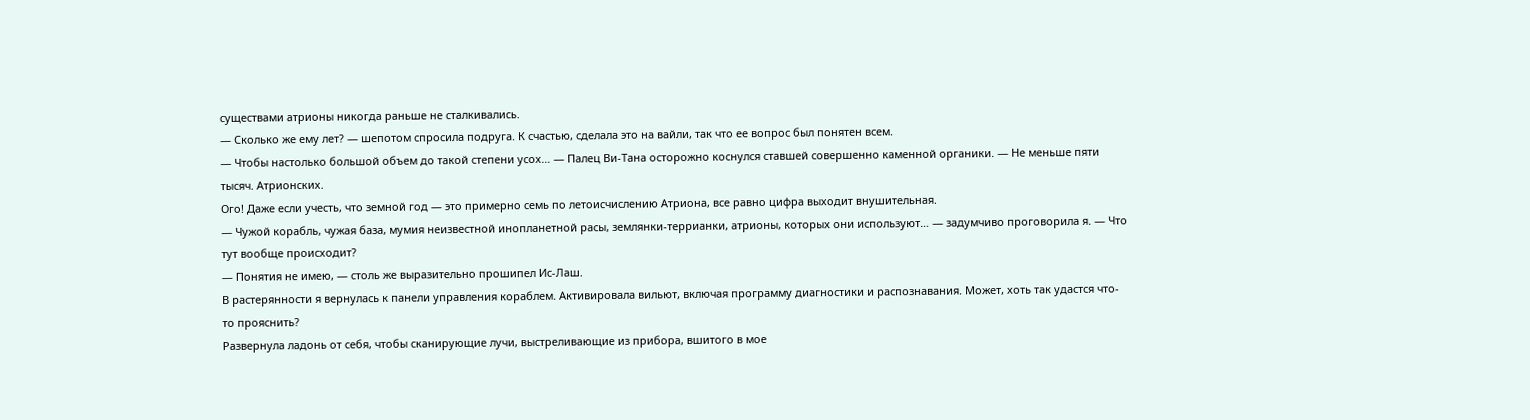существами атрионы никогда раньше не сталкивались.
— Сколько же ему лет? — шепотом спросила подруга. К счастью, сделала это на вайли, так что ее вопрос был понятен всем.
— Чтобы настолько большой объем до такой степени усох… — Палец Ви-Тана осторожно коснулся ставшей совершенно каменной органики. — Не меньше пяти тысяч. Атрионских.
Ого! Даже если учесть, что земной год — это примерно семь по летоисчислению Атриона, все равно цифра выходит внушительная.
— Чужой корабль, чужая база, мумия неизвестной инопланетной расы, землянки-террианки, атрионы, которых они используют… — задумчиво проговорила я. — Что тут вообще происходит?
— Понятия не имею, — столь же выразительно прошипел Ис-Лаш.
В растерянности я вернулась к панели управления кораблем. Активировала вильют, включая программу диагностики и распознавания. Может, хоть так удастся что-то прояснить?
Развернула ладонь от себя, чтобы сканирующие лучи, выстреливающие из прибора, вшитого в мое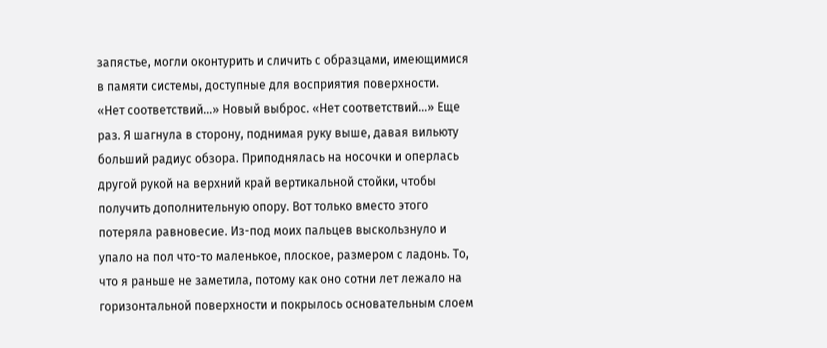запястье, могли оконтурить и сличить с образцами, имеющимися в памяти системы, доступные для восприятия поверхности.
«Нет соответствий…» Новый выброс. «Нет соответствий…» Еще раз. Я шагнула в сторону, поднимая руку выше, давая вильюту больший радиус обзора. Приподнялась на носочки и оперлась другой рукой на верхний край вертикальной стойки, чтобы получить дополнительную опору. Вот только вместо этого потеряла равновесие. Из-под моих пальцев выскользнуло и упало на пол что-то маленькое, плоское, размером с ладонь. То, что я раньше не заметила, потому как оно сотни лет лежало на горизонтальной поверхности и покрылось основательным слоем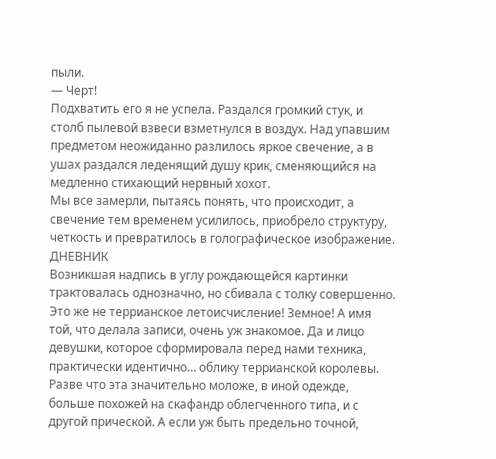пыли.
— Черт!
Подхватить его я не успела. Раздался громкий стук, и столб пылевой взвеси взметнулся в воздух. Над упавшим предметом неожиданно разлилось яркое свечение, а в ушах раздался леденящий душу крик, сменяющийся на медленно стихающий нервный хохот.
Мы все замерли, пытаясь понять, что происходит, а свечение тем временем усилилось, приобрело структуру, четкость и превратилось в голографическое изображение.
ДНЕВНИК
Возникшая надпись в углу рождающейся картинки трактовалась однозначно, но сбивала с толку совершенно. Это же не террианское летоисчисление! Земное! А имя той, что делала записи, очень уж знакомое. Да и лицо девушки, которое сформировала перед нами техника, практически идентично… облику террианской королевы. Разве что эта значительно моложе, в иной одежде, больше похожей на скафандр облегченного типа, и с другой прической. А если уж быть предельно точной,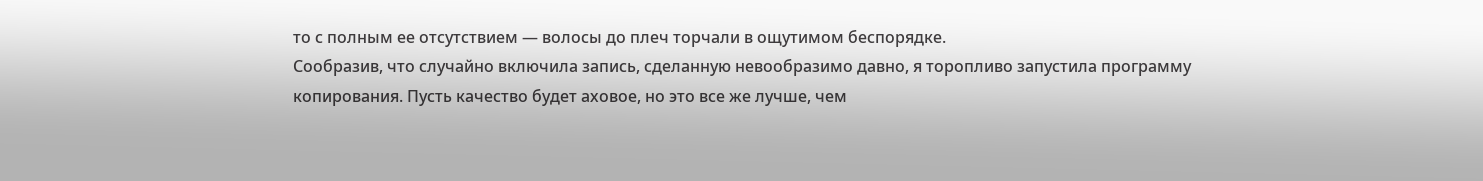то с полным ее отсутствием — волосы до плеч торчали в ощутимом беспорядке.
Сообразив, что случайно включила запись, сделанную невообразимо давно, я торопливо запустила программу копирования. Пусть качество будет аховое, но это все же лучше, чем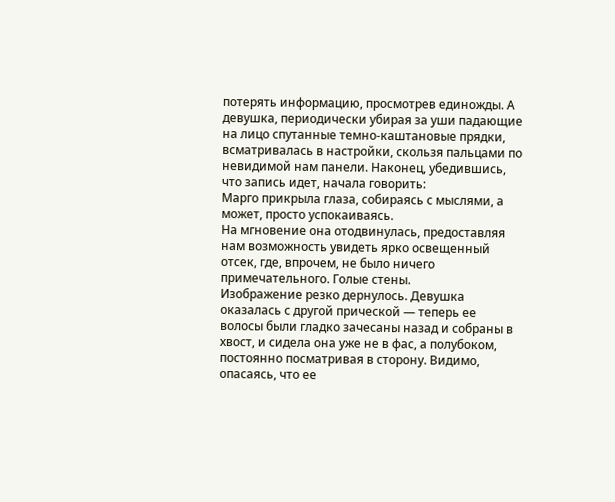потерять информацию, просмотрев единожды. А девушка, периодически убирая за уши падающие на лицо спутанные темно-каштановые прядки, всматривалась в настройки, скользя пальцами по невидимой нам панели. Наконец, убедившись, что запись идет, начала говорить:
Марго прикрыла глаза, собираясь с мыслями, а может, просто успокаиваясь.
На мгновение она отодвинулась, предоставляя нам возможность увидеть ярко освещенный отсек, где, впрочем, не было ничего примечательного. Голые стены.
Изображение резко дернулось. Девушка оказалась с другой прической — теперь ее волосы были гладко зачесаны назад и собраны в хвост, и сидела она уже не в фас, а полубоком, постоянно посматривая в сторону. Видимо, опасаясь, что ее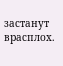застанут врасплох.